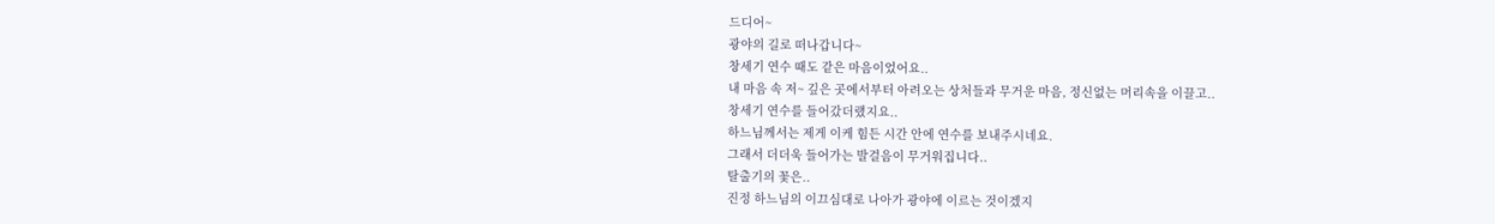드디어~
광야의 길로 떠나갑니다~
창세기 연수 때도 같은 마음이었어요..
내 마음 속 저~ 깊은 곳에서부터 아려오는 상처들과 무거운 마음, 정신없는 머리속을 이끌고..
창세기 연수를 들어갔더랬지요..
하느님께서는 제게 이케 힘든 시간 안에 연수를 보내주시네요.
그래서 더더욱 들어가는 발걸음이 무거워집니다..
탈출기의 꽃은..
진정 하느님의 이끄심대로 나아가 광야에 이르는 것이겠지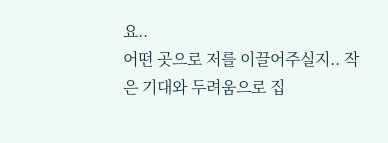요..
어떤 곳으로 저를 이끌어주실지.. 작은 기대와 두려움으로 집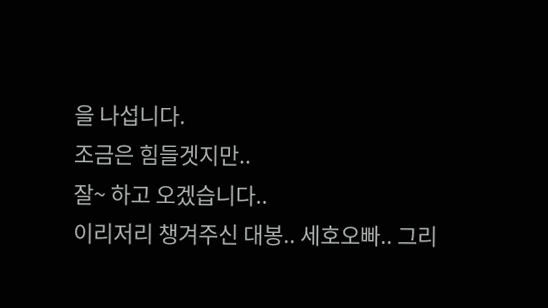을 나섭니다.
조금은 힘들겟지만..
잘~ 하고 오겠습니다..
이리저리 챙겨주신 대봉.. 세호오빠.. 그리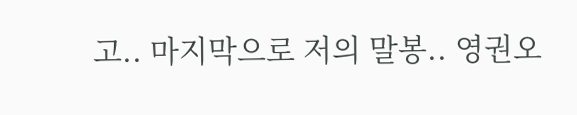고.. 마지막으로 저의 말봉.. 영권오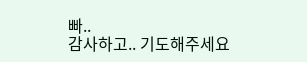빠..
감사하고.. 기도해주세요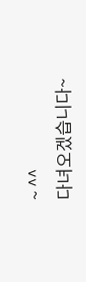~ ^^
다녀오겠습니다~